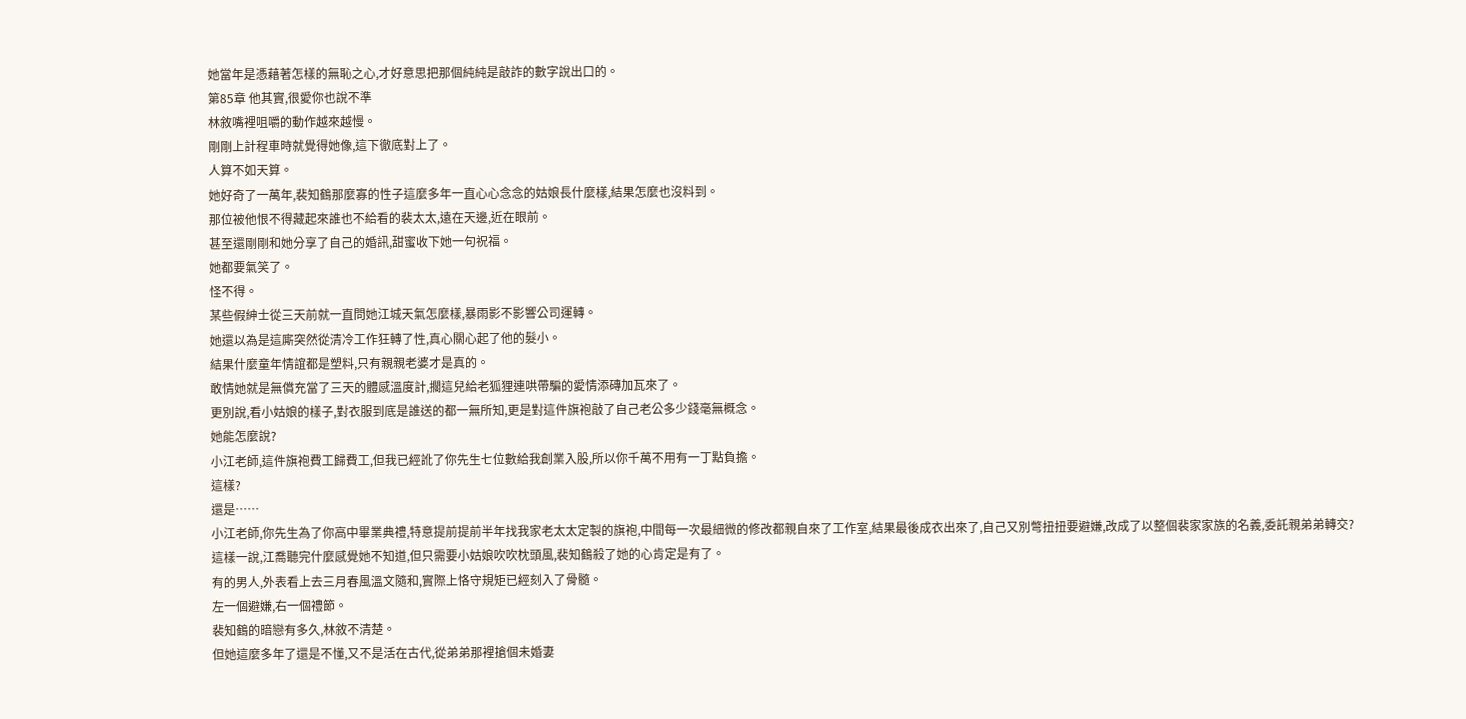她當年是憑藉著怎樣的無恥之心,才好意思把那個純純是敲詐的數字說出口的。
第85章 他其實,很愛你也說不準
林敘嘴裡咀嚼的動作越來越慢。
剛剛上計程車時就覺得她像,這下徹底對上了。
人算不如天算。
她好奇了一萬年,裴知鶴那麼寡的性子這麼多年一直心心念念的姑娘長什麼樣,結果怎麼也沒料到。
那位被他恨不得藏起來誰也不給看的裴太太,遠在天邊,近在眼前。
甚至還剛剛和她分享了自己的婚訊,甜蜜收下她一句祝福。
她都要氣笑了。
怪不得。
某些假紳士從三天前就一直問她江城天氣怎麼樣,暴雨影不影響公司運轉。
她還以為是這廝突然從清冷工作狂轉了性,真心關心起了他的髮小。
結果什麼童年情誼都是塑料,只有親親老婆才是真的。
敢情她就是無償充當了三天的體感溫度計,擱這兒給老狐狸連哄帶騙的愛情添磚加瓦來了。
更別說,看小姑娘的樣子,對衣服到底是誰送的都一無所知,更是對這件旗袍敲了自己老公多少錢毫無概念。
她能怎麼說?
小江老師,這件旗袍費工歸費工,但我已經訛了你先生七位數給我創業入股,所以你千萬不用有一丁點負擔。
這樣?
還是……
小江老師,你先生為了你高中畢業典禮,特意提前提前半年找我家老太太定製的旗袍,中間每一次最細微的修改都親自來了工作室,結果最後成衣出來了,自己又別彆扭扭要避嫌,改成了以整個裴家家族的名義,委託親弟弟轉交?
這樣一說,江喬聽完什麼感覺她不知道,但只需要小姑娘吹吹枕頭風,裴知鶴殺了她的心肯定是有了。
有的男人,外表看上去三月春風溫文隨和,實際上恪守規矩已經刻入了骨髓。
左一個避嫌,右一個禮節。
裴知鶴的暗戀有多久,林敘不清楚。
但她這麼多年了還是不懂,又不是活在古代,從弟弟那裡搶個未婚妻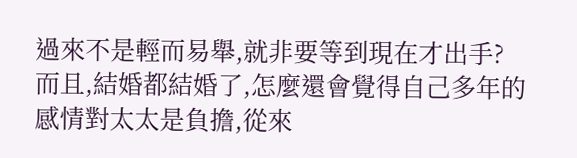過來不是輕而易舉,就非要等到現在才出手?
而且,結婚都結婚了,怎麼還會覺得自己多年的感情對太太是負擔,從來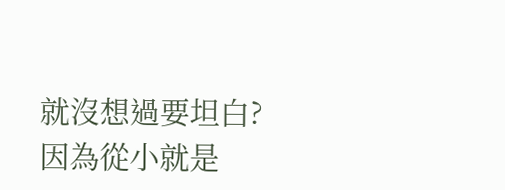就沒想過要坦白?
因為從小就是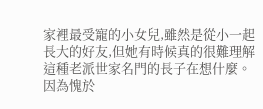家裡最受寵的小女兒,雖然是從小一起長大的好友,但她有時候真的很難理解這種老派世家名門的長子在想什麼。
因為愧於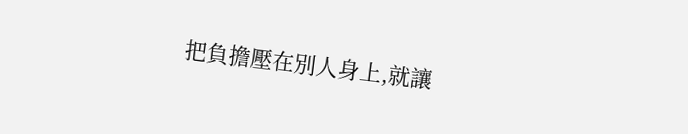把負擔壓在別人身上,就讓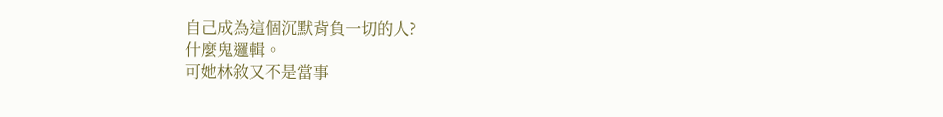自己成為這個沉默背負一切的人?
什麼鬼邏輯。
可她林敘又不是當事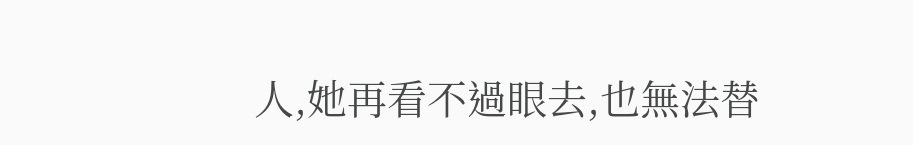人,她再看不過眼去,也無法替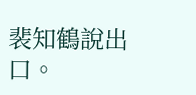裴知鶴說出口。